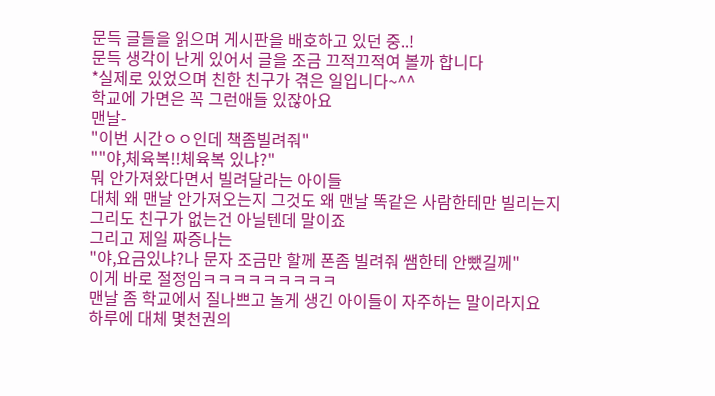문득 글들을 읽으며 게시판을 배호하고 있던 중..!
문득 생각이 난게 있어서 글을 조금 끄적끄적여 볼까 합니다
*실제로 있었으며 친한 친구가 겪은 일입니다~^^
학교에 가면은 꼭 그런애들 있잖아요
맨날-
"이번 시간ㅇㅇ인데 책좀빌려줘"
""야,체육복!!체육복 있냐?"
뭐 안가져왔다면서 빌려달라는 아이들
대체 왜 맨날 안가져오는지 그것도 왜 맨날 똑같은 사람한테만 빌리는지
그리도 친구가 없는건 아닐텐데 말이죠
그리고 제일 짜증나는
"야,요금있냐?나 문자 조금만 할께 폰좀 빌려줘 쌤한테 안뺐길께"
이게 바로 절정임ㅋㅋㅋㅋㅋㅋㅋㅋㅋ
맨날 좀 학교에서 질나쁘고 놀게 생긴 아이들이 자주하는 말이라지요
하루에 대체 몇천권의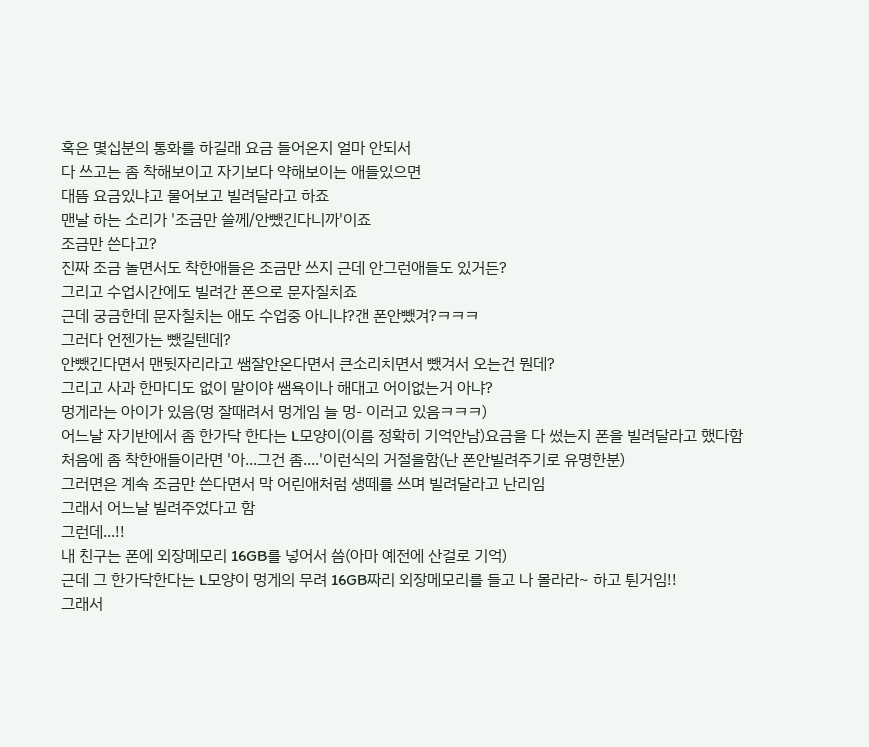혹은 몇십분의 통화를 하길래 요금 들어온지 얼마 안되서
다 쓰고는 좀 착해보이고 자기보다 약해보이는 애들있으면
대뜸 요금있냐고 물어보고 빌려달라고 하죠
맨날 하는 소리가 '조금만 쓸께/안뺐긴다니까'이죠
조금만 쓴다고?
진짜 조금 놀면서도 착한애들은 조금만 쓰지 근데 안그런애들도 있거든?
그리고 수업시간에도 빌려간 폰으로 문자질치죠
근데 궁금한데 문자칠치는 애도 수업중 아니냐?갠 폰안뺐겨?ㅋㅋㅋ
그러다 언젠가는 뺐길텐데?
안뺐긴다면서 맨뒷자리라고 쌤잘안온다면서 큰소리치면서 뺐겨서 오는건 뭔데?
그리고 사과 한마디도 없이 말이야 쌤욕이나 해대고 어이없는거 아냐?
멍게라는 아이가 있음(멍 잘때려서 멍게임 늘 멍- 이러고 있음ㅋㅋㅋ)
어느날 자기반에서 좀 한가닥 한다는 L모양이(이름 정확히 기억안남)요금을 다 썼는지 폰을 빌려달라고 했다함
처음에 좀 착한애들이라면 '아...그건 좀....'이런식의 거절을함(난 폰안빌려주기로 유명한분)
그러면은 계속 조금만 쓴다면서 막 어린애처럼 생떼를 쓰며 빌려달라고 난리임
그래서 어느날 빌려주었다고 함
그런데...!!
내 친구는 폰에 외장메모리 16GB를 넣어서 씀(아마 예전에 산걸로 기억)
근데 그 한가닥한다는 L모양이 멍게의 무려 16GB짜리 외장메모리를 들고 나 몰라라~ 하고 튄거임!!
그래서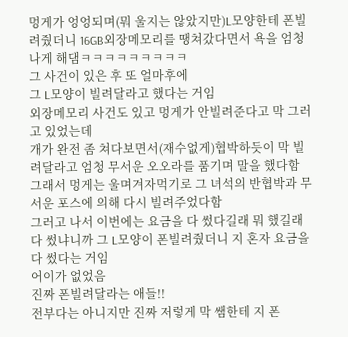멍게가 엉엉되며(뭐 울지는 않았지만)L모양한테 폰빌려줬더니 16GB외장메모리를 땡쳐갔다면서 욕을 엄청나게 해댐ㅋㅋㅋㅋㅋㅋㅋㅋㅋ
그 사건이 있은 후 또 얼마후에
그 L모양이 빌려달라고 했다는 거임
외장메모리 사건도 있고 멍게가 안빌려준다고 막 그러고 있었는데
개가 완전 좀 쳐다보면서(재수없게)협박하듯이 막 빌려달라고 엄청 무서운 오오라를 품기며 말을 했다함
그래서 멍게는 울며겨자먹기로 그 녀석의 반협박과 무서운 포스에 의해 다시 빌려주었다함
그러고 나서 이번에는 요금을 다 썼다길래 뭐 했길래 다 썼냐니까 그 L모양이 폰빌려줬더니 지 혼자 요금을 다 썼다는 거임
어이가 없었음
진짜 폰빌려달라는 애들!!
전부다는 아니지만 진짜 저렇게 막 쌤한테 지 폰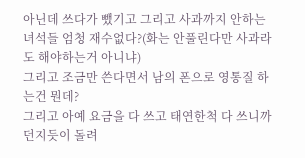아닌데 쓰다가 뺐기고 그리고 사과까지 안하는 녀석들 엄청 재수없다?(화는 안풀린다만 사과라도 해야하는거 아니냐)
그리고 조금만 쓴다면서 남의 폰으로 영통질 하는건 뭔데?
그리고 아예 요금을 다 쓰고 태연한척 다 쓰니까 던지듯이 돌려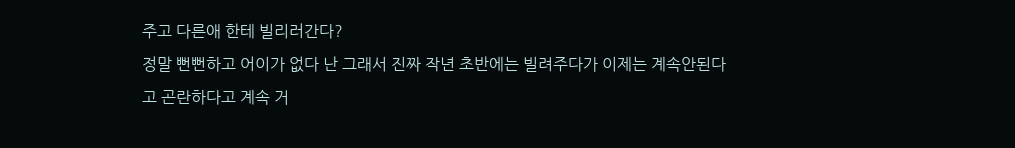주고 다른애 한테 빌리러간다?
정말 뻔뻔하고 어이가 없다 난 그래서 진짜 작년 초반에는 빌려주다가 이제는 계속안된다고 곤란하다고 계속 거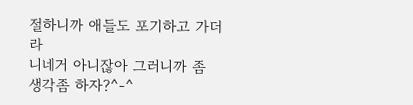절하니까 애들도 포기하고 가더라
니네거 아니잖아 그러니까 좀 생각좀 하자?^-^